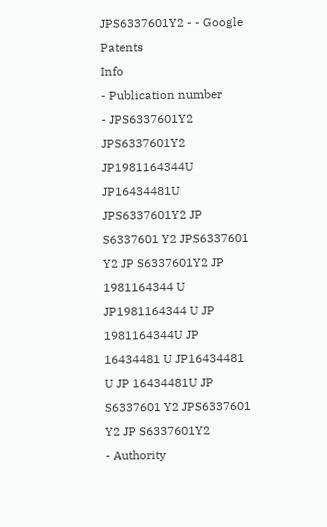JPS6337601Y2 - - Google Patents
Info
- Publication number
- JPS6337601Y2 JPS6337601Y2 JP1981164344U JP16434481U JPS6337601Y2 JP S6337601 Y2 JPS6337601 Y2 JP S6337601Y2 JP 1981164344 U JP1981164344 U JP 1981164344U JP 16434481 U JP16434481 U JP 16434481U JP S6337601 Y2 JPS6337601 Y2 JP S6337601Y2
- Authority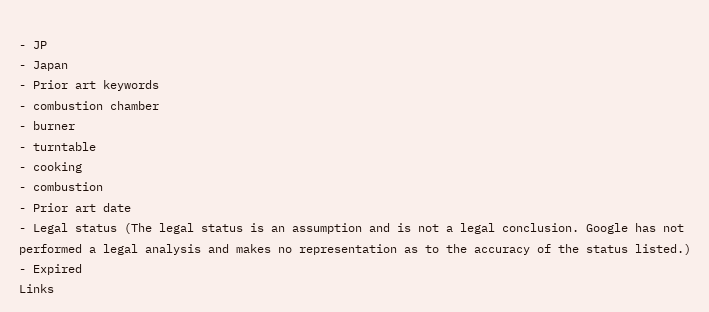- JP
- Japan
- Prior art keywords
- combustion chamber
- burner
- turntable
- cooking
- combustion
- Prior art date
- Legal status (The legal status is an assumption and is not a legal conclusion. Google has not performed a legal analysis and makes no representation as to the accuracy of the status listed.)
- Expired
Links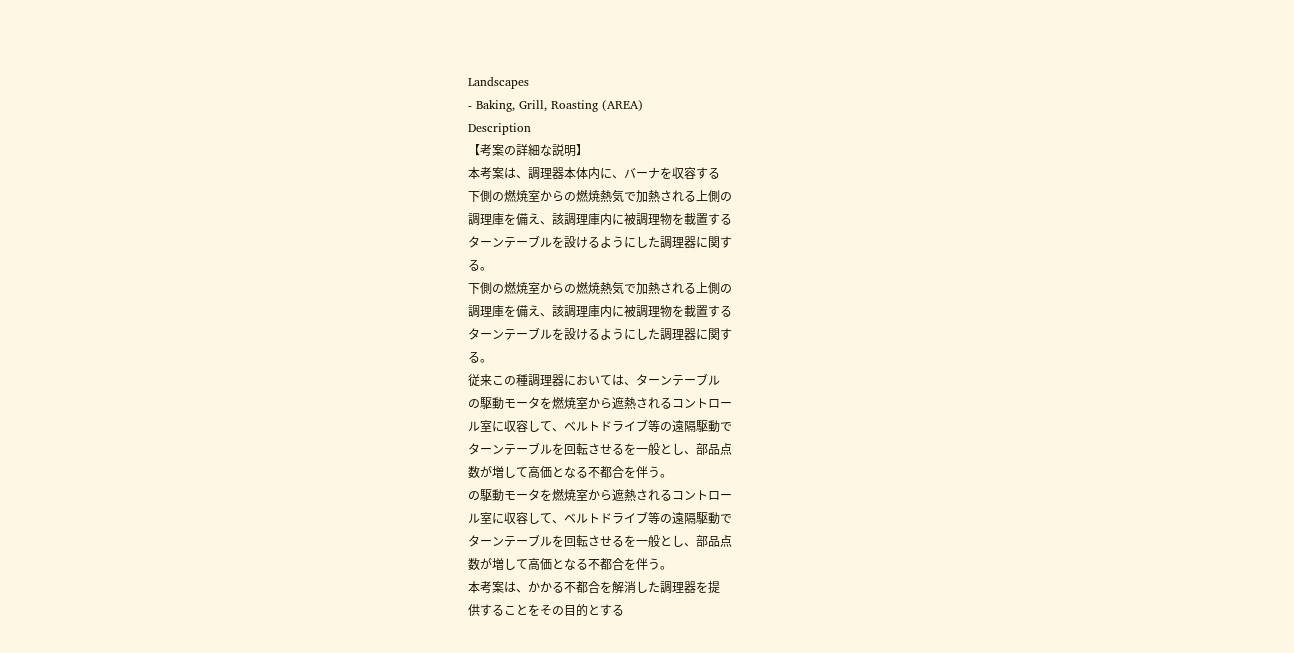Landscapes
- Baking, Grill, Roasting (AREA)
Description
【考案の詳細な説明】
本考案は、調理器本体内に、バーナを収容する
下側の燃焼室からの燃焼熱気で加熱される上側の
調理庫を備え、該調理庫内に被調理物を載置する
ターンテーブルを設けるようにした調理器に関す
る。
下側の燃焼室からの燃焼熱気で加熱される上側の
調理庫を備え、該調理庫内に被調理物を載置する
ターンテーブルを設けるようにした調理器に関す
る。
従来この種調理器においては、ターンテーブル
の駆動モータを燃焼室から遮熱されるコントロー
ル室に収容して、ベルトドライブ等の遠隔駆動で
ターンテーブルを回転させるを一般とし、部品点
数が増して高価となる不都合を伴う。
の駆動モータを燃焼室から遮熱されるコントロー
ル室に収容して、ベルトドライブ等の遠隔駆動で
ターンテーブルを回転させるを一般とし、部品点
数が増して高価となる不都合を伴う。
本考案は、かかる不都合を解消した調理器を提
供することをその目的とする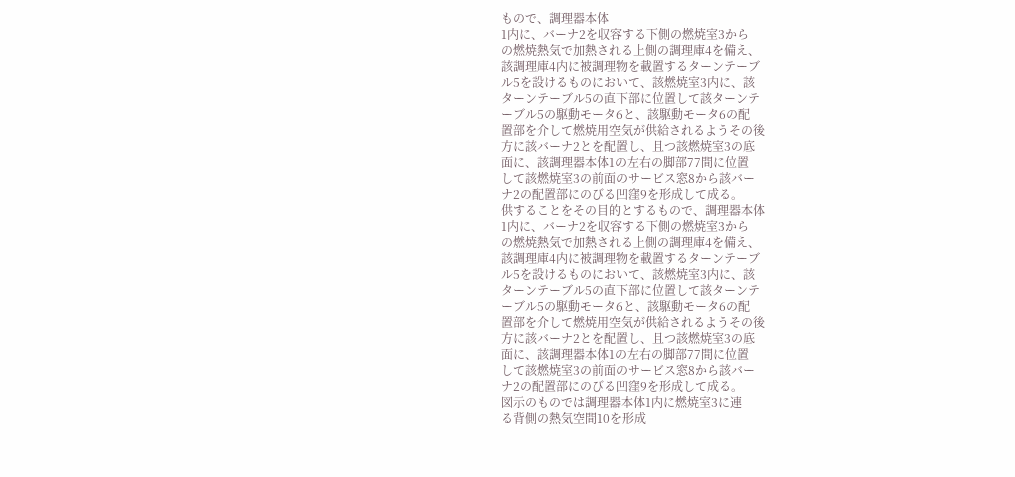もので、調理器本体
1内に、バーナ2を収容する下側の燃焼室3から
の燃焼熱気で加熱される上側の調理庫4を備え、
該調理庫4内に被調理物を載置するターンテーブ
ル5を設けるものにおいて、該燃焼室3内に、該
ターンテーブル5の直下部に位置して該ターンテ
ーブル5の駆動モータ6と、該駆動モータ6の配
置部を介して燃焼用空気が供給されるようその後
方に該バーナ2とを配置し、且つ該燃焼室3の底
面に、該調理器本体1の左右の脚部77間に位置
して該燃焼室3の前面のサービス窓8から該バー
ナ2の配置部にのびる凹窪9を形成して成る。
供することをその目的とするもので、調理器本体
1内に、バーナ2を収容する下側の燃焼室3から
の燃焼熱気で加熱される上側の調理庫4を備え、
該調理庫4内に被調理物を載置するターンテーブ
ル5を設けるものにおいて、該燃焼室3内に、該
ターンテーブル5の直下部に位置して該ターンテ
ーブル5の駆動モータ6と、該駆動モータ6の配
置部を介して燃焼用空気が供給されるようその後
方に該バーナ2とを配置し、且つ該燃焼室3の底
面に、該調理器本体1の左右の脚部77間に位置
して該燃焼室3の前面のサービス窓8から該バー
ナ2の配置部にのびる凹窪9を形成して成る。
図示のものでは調理器本体1内に燃焼室3に連
る背側の熱気空間10を形成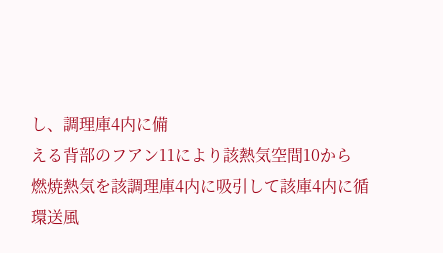し、調理庫4内に備
える背部のフアン11により該熱気空間10から
燃焼熱気を該調理庫4内に吸引して該庫4内に循
環送風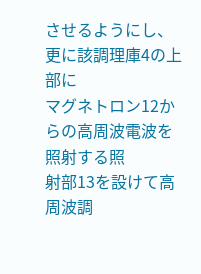させるようにし、更に該調理庫4の上部に
マグネトロン12からの高周波電波を照射する照
射部13を設けて高周波調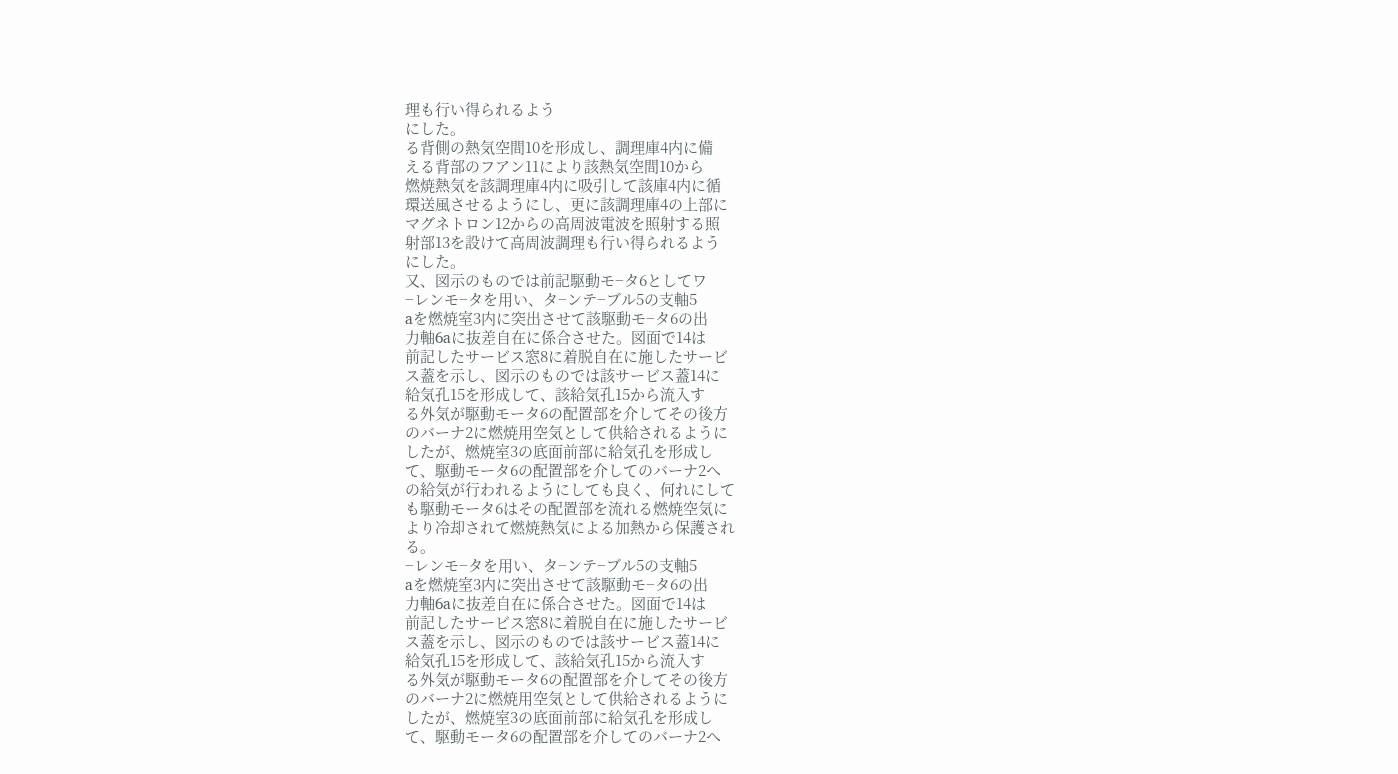理も行い得られるよう
にした。
る背側の熱気空間10を形成し、調理庫4内に備
える背部のフアン11により該熱気空間10から
燃焼熱気を該調理庫4内に吸引して該庫4内に循
環送風させるようにし、更に該調理庫4の上部に
マグネトロン12からの高周波電波を照射する照
射部13を設けて高周波調理も行い得られるよう
にした。
又、図示のものでは前記駆動モ−タ6としてワ
−レンモ−タを用い、タ−ンテ−ブル5の支軸5
aを燃焼室3内に突出させて該駆動モ−タ6の出
力軸6aに抜差自在に係合させた。図面で14は
前記したサービス窓8に着脱自在に施したサービ
ス蓋を示し、図示のものでは該サービス蓋14に
給気孔15を形成して、該給気孔15から流入す
る外気が駆動モータ6の配置部を介してその後方
のバーナ2に燃焼用空気として供給されるように
したが、燃焼室3の底面前部に給気孔を形成し
て、駆動モータ6の配置部を介してのバーナ2へ
の給気が行われるようにしても良く、何れにして
も駆動モータ6はその配置部を流れる燃焼空気に
より冷却されて燃焼熱気による加熱から保護され
る。
−レンモ−タを用い、タ−ンテ−ブル5の支軸5
aを燃焼室3内に突出させて該駆動モ−タ6の出
力軸6aに抜差自在に係合させた。図面で14は
前記したサービス窓8に着脱自在に施したサービ
ス蓋を示し、図示のものでは該サービス蓋14に
給気孔15を形成して、該給気孔15から流入す
る外気が駆動モータ6の配置部を介してその後方
のバーナ2に燃焼用空気として供給されるように
したが、燃焼室3の底面前部に給気孔を形成し
て、駆動モータ6の配置部を介してのバーナ2へ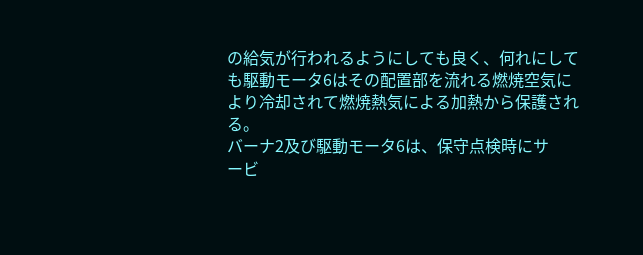の給気が行われるようにしても良く、何れにして
も駆動モータ6はその配置部を流れる燃焼空気に
より冷却されて燃焼熱気による加熱から保護され
る。
バーナ2及び駆動モータ6は、保守点検時にサ
ービ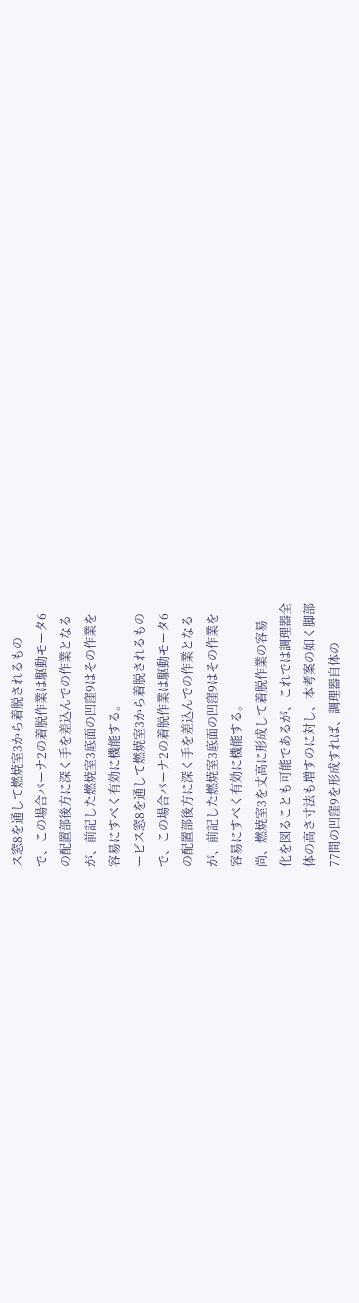ス窓8を通して燃焼室3から着脱されるもの
で、この場合バーナ2の着脱作業は駆動モータ6
の配置部後方に深く手を差込んでの作業となる
が、前記した燃焼室3底面の凹窪9はその作業を
容易にすべく有効に機能する。
ービス窓8を通して燃焼室3から着脱されるもの
で、この場合バーナ2の着脱作業は駆動モータ6
の配置部後方に深く手を差込んでの作業となる
が、前記した燃焼室3底面の凹窪9はその作業を
容易にすべく有効に機能する。
尚、燃焼室3を丈高に形成して着脱作業の容易
化を図ることも可能であるが、これでは調理器全
体の高さ寸法も増すのに対し、本考案の如く脚部
77間の凹窪9を形成すれば、調理器自体の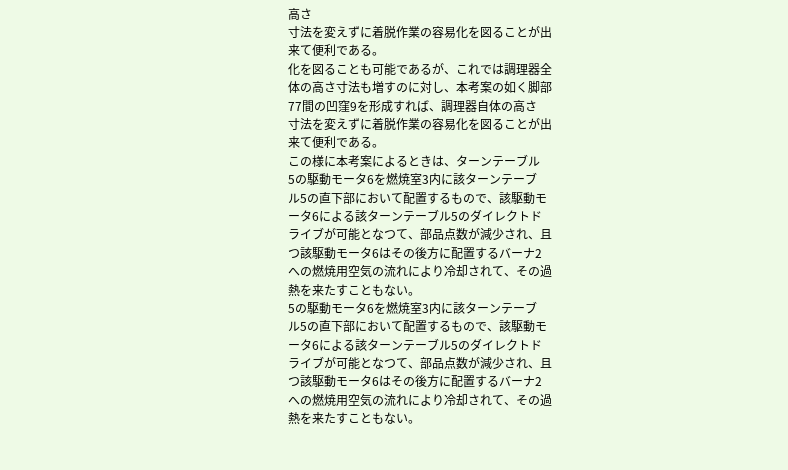高さ
寸法を変えずに着脱作業の容易化を図ることが出
来て便利である。
化を図ることも可能であるが、これでは調理器全
体の高さ寸法も増すのに対し、本考案の如く脚部
77間の凹窪9を形成すれば、調理器自体の高さ
寸法を変えずに着脱作業の容易化を図ることが出
来て便利である。
この様に本考案によるときは、ターンテーブル
5の駆動モータ6を燃焼室3内に該ターンテーブ
ル5の直下部において配置するもので、該駆動モ
ータ6による該ターンテーブル5のダイレクトド
ライブが可能となつて、部品点数が減少され、且
つ該駆動モータ6はその後方に配置するバーナ2
への燃焼用空気の流れにより冷却されて、その過
熱を来たすこともない。
5の駆動モータ6を燃焼室3内に該ターンテーブ
ル5の直下部において配置するもので、該駆動モ
ータ6による該ターンテーブル5のダイレクトド
ライブが可能となつて、部品点数が減少され、且
つ該駆動モータ6はその後方に配置するバーナ2
への燃焼用空気の流れにより冷却されて、その過
熱を来たすこともない。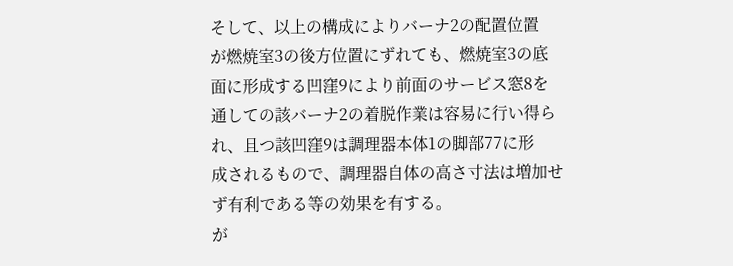そして、以上の構成によりバーナ2の配置位置
が燃焼室3の後方位置にずれても、燃焼室3の底
面に形成する凹窪9により前面のサービス窓8を
通しての該バーナ2の着脱作業は容易に行い得ら
れ、且つ該凹窪9は調理器本体1の脚部77に形
成されるもので、調理器自体の高さ寸法は増加せ
ず有利である等の効果を有する。
が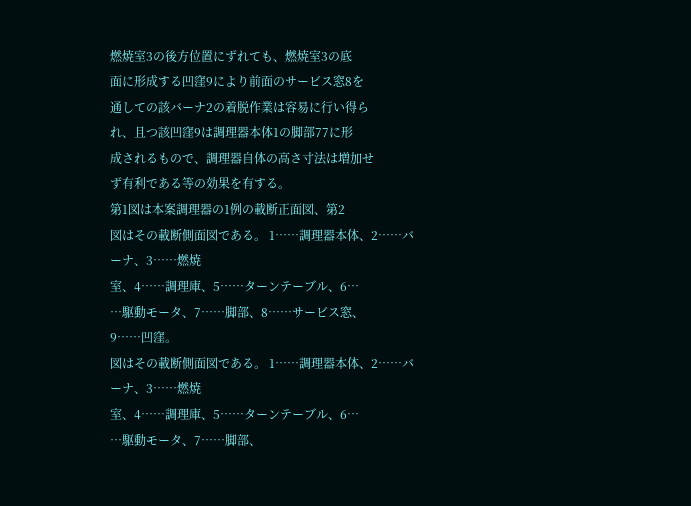燃焼室3の後方位置にずれても、燃焼室3の底
面に形成する凹窪9により前面のサービス窓8を
通しての該バーナ2の着脱作業は容易に行い得ら
れ、且つ該凹窪9は調理器本体1の脚部77に形
成されるもので、調理器自体の高さ寸法は増加せ
ず有利である等の効果を有する。
第1図は本案調理器の1例の載断正面図、第2
図はその載断側面図である。 1……調理器本体、2……バーナ、3……燃焼
室、4……調理庫、5……ターンテーブル、6…
…駆動モータ、7……脚部、8……サービス窓、
9……凹窪。
図はその載断側面図である。 1……調理器本体、2……バーナ、3……燃焼
室、4……調理庫、5……ターンテーブル、6…
…駆動モータ、7……脚部、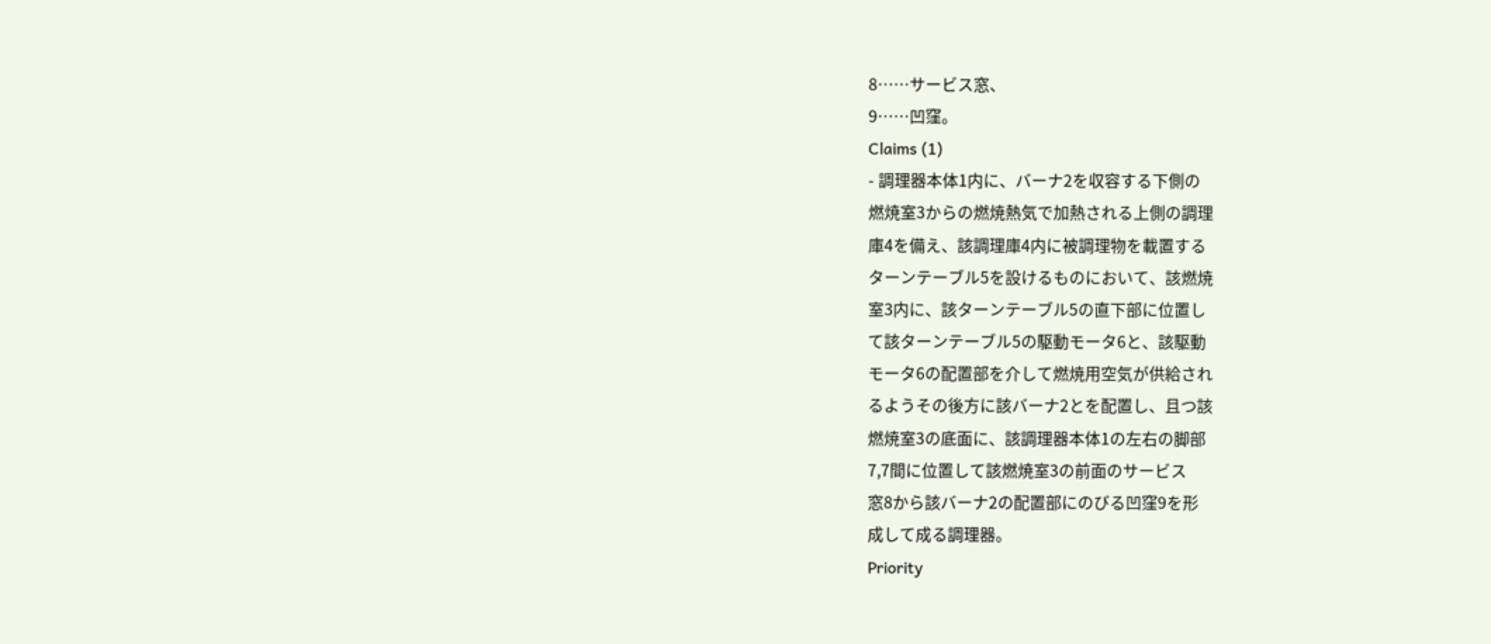8……サービス窓、
9……凹窪。
Claims (1)
- 調理器本体1内に、バーナ2を収容する下側の
燃焼室3からの燃焼熱気で加熱される上側の調理
庫4を備え、該調理庫4内に被調理物を載置する
ターンテーブル5を設けるものにおいて、該燃焼
室3内に、該ターンテーブル5の直下部に位置し
て該ターンテーブル5の駆動モータ6と、該駆動
モータ6の配置部を介して燃焼用空気が供給され
るようその後方に該バーナ2とを配置し、且つ該
燃焼室3の底面に、該調理器本体1の左右の脚部
7,7間に位置して該燃焼室3の前面のサービス
窓8から該バーナ2の配置部にのびる凹窪9を形
成して成る調理器。
Priority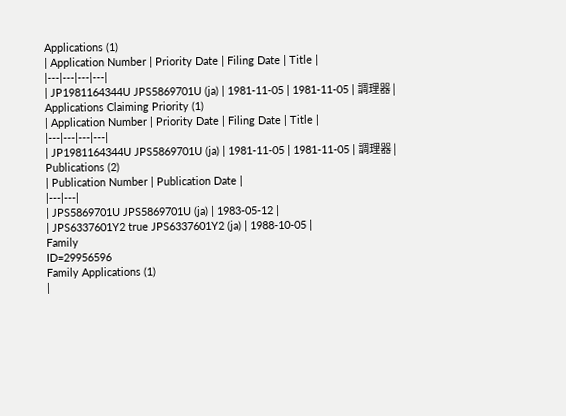Applications (1)
| Application Number | Priority Date | Filing Date | Title |
|---|---|---|---|
| JP1981164344U JPS5869701U (ja) | 1981-11-05 | 1981-11-05 | 調理器 |
Applications Claiming Priority (1)
| Application Number | Priority Date | Filing Date | Title |
|---|---|---|---|
| JP1981164344U JPS5869701U (ja) | 1981-11-05 | 1981-11-05 | 調理器 |
Publications (2)
| Publication Number | Publication Date |
|---|---|
| JPS5869701U JPS5869701U (ja) | 1983-05-12 |
| JPS6337601Y2 true JPS6337601Y2 (ja) | 1988-10-05 |
Family
ID=29956596
Family Applications (1)
|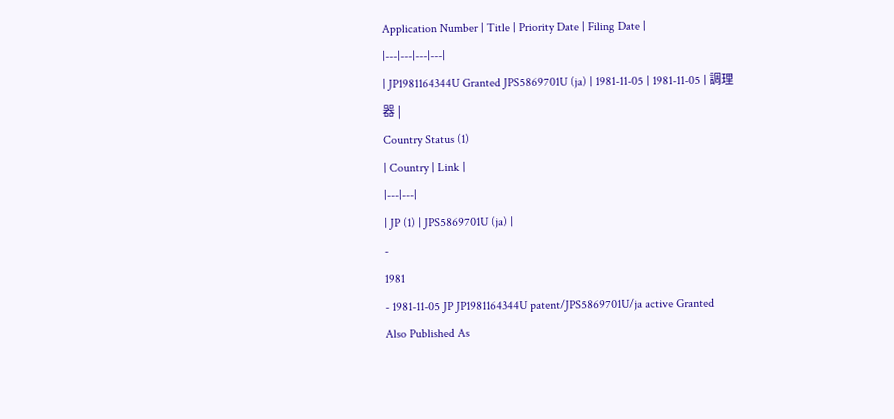Application Number | Title | Priority Date | Filing Date |
|---|---|---|---|
| JP1981164344U Granted JPS5869701U (ja) | 1981-11-05 | 1981-11-05 | 調理器 |
Country Status (1)
| Country | Link |
|---|---|
| JP (1) | JPS5869701U (ja) |
-
1981
- 1981-11-05 JP JP1981164344U patent/JPS5869701U/ja active Granted
Also Published As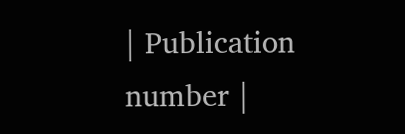| Publication number |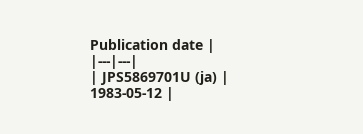Publication date |
|---|---|
| JPS5869701U (ja) | 1983-05-12 |